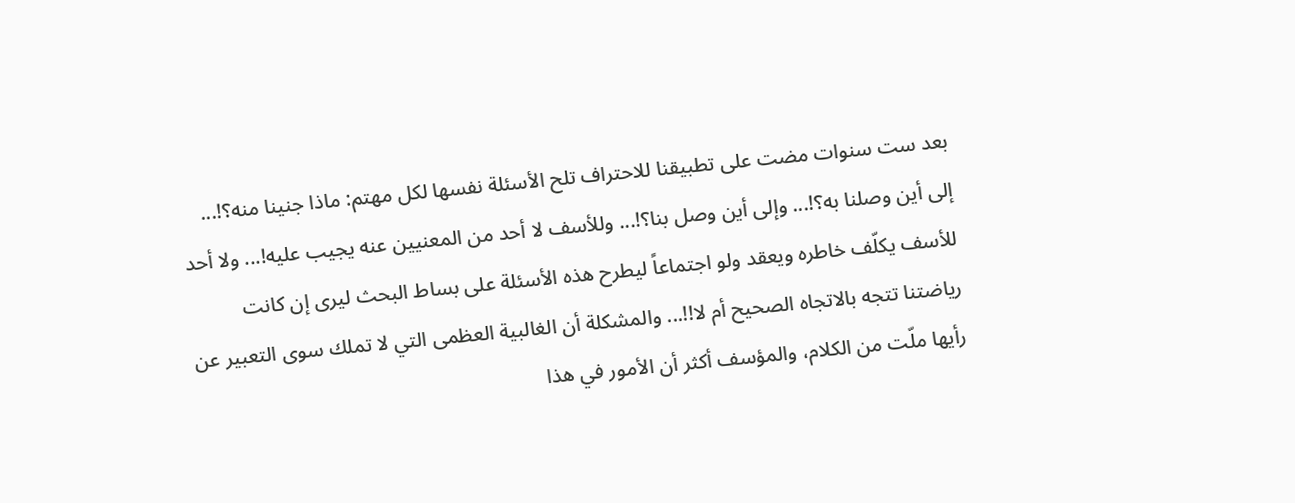بعد ست سنوات مضت على تطبيقنا للاحتراف تلح الأسئلة نفسها لكل مهتم: ماذا جنينا منه؟!... إلى أين وصلنا به؟!... وإلى أين وصل بنا؟!... وللأسف لا أحد من المعنيين عنه يجيب عليه!... ولا أحد للأسف يكلّف خاطره ويعقد ولو اجتماعاً ليطرح هذه الأسئلة على بساط البحث ليرى إن كانت رياضتنا تتجه بالاتجاه الصحيح أم لا!!... والمشكلة أن الغالبية العظمى التي لا تملك سوى التعبير عن رأيها ملّت من الكلام، والمؤسف أكثر أن الأمور في هذا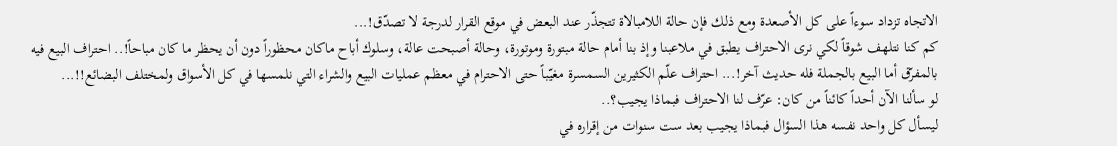الاتجاه تزداد سوءاً على كل الأصعدة ومع ذلك فإن حالة اللامبالاة تتجذّر عند البعض في موقع القرار لدرجة لا تصدّق!...
كم كنا نتلهف شوقاً لكي نرى الاحتراف يطبق في ملاعبنا وإذ بنا أمام حالة مبتورة وموتورة، وحالة أصبحت عالة، وسلوك أباح ماكان محظوراً دون أن يحظر ما كان مباحاً!.. احتراف البيع فيه بالمفرّق أما البيع بالجملة فله حديث آخر!... احتراف علّم الكثيرين السمسرة مغيّباً حتى الاحترام في معظم عمليات البيع والشراء التي نلمسها في كل الأسواق ولمختلف البضائع!!...
لو سألنا الآن أحداً كائناً من كان: عرّف لنا الاحتراف فبماذا يجيب؟..
ليسأل كل واحد نفسه هذا السؤال فبماذا يجيب بعد ست سنوات من إقراره في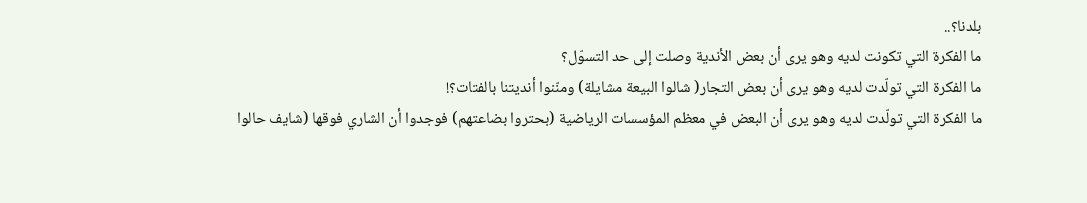بلدنا؟..
ما الفكرة التي تكونت لديه وهو يرى أن بعض الأندية وصلت إلى حد التسوّل؟
ما الفكرة التي تولّدت لديه وهو يرى أن بعض التجار( شالوا البيعة مشايلة) ومنّنوا أنديتنا بالفتات؟!
ما الفكرة التي تولّدت لديه وهو يرى أن البعض في معظم المؤسسات الرياضية (بحتروا بضاعتهم) فوجدوا أن الشاري فوقها (شايف حالوا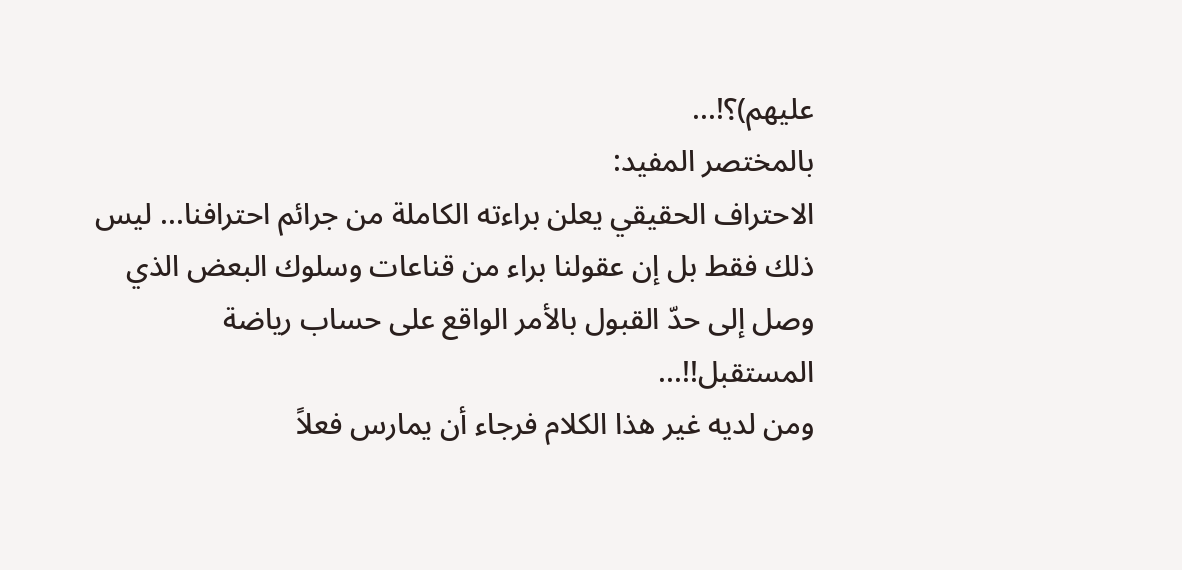عليهم)؟!...
بالمختصر المفيد:
الاحتراف الحقيقي يعلن براءته الكاملة من جرائم احترافنا... ليس ذلك فقط بل إن عقولنا براء من قناعات وسلوك البعض الذي وصل إلى حدّ القبول بالأمر الواقع على حساب رياضة المستقبل!!...
ومن لديه غير هذا الكلام فرجاء أن يمارس فعلاً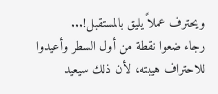ويحترف عملاً يليق بالمستقبل!...
رجاء ضعوا نقطة من أول السطر وأعيدوا للاحتراف هيبته، لأن ذلك سيعيد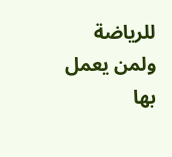للرياضة ولمن يعمل بها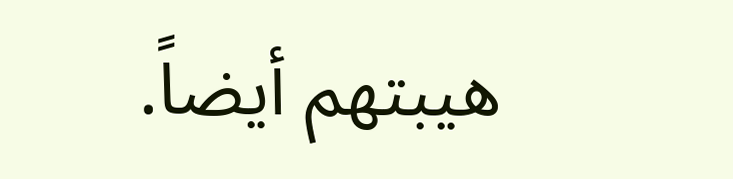هيبتهم أيضاً.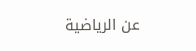عن الرياضية